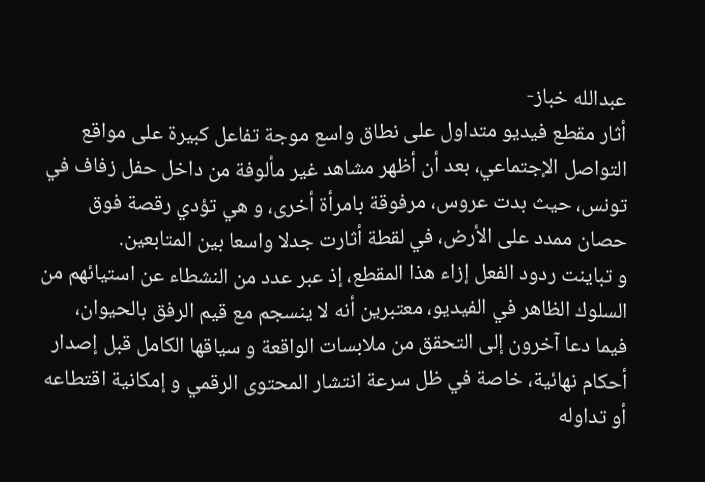عبدالله خباز-
أثار مقطع فيديو متداول على نطاق واسع موجة تفاعل كبيرة على مواقع التواصل الإجتماعي، بعد أن أظهر مشاهد غير مألوفة من داخل حفل زفاف في تونس، حيث بدت عروس، مرفوقة بامرأة أخرى، و هي تؤدي رقصة فوق حصان ممدد على الأرض، في لقطة أثارت جدلا واسعا بين المتابعين.
و تباينت ردود الفعل إزاء هذا المقطع، إذ عبر عدد من النشطاء عن استيائهم من السلوك الظاهر في الفيديو، معتبرين أنه لا ينسجم مع قيم الرفق بالحيوان، فيما دعا آخرون إلى التحقق من ملابسات الواقعة و سياقها الكامل قبل إصدار أحكام نهائية، خاصة في ظل سرعة انتشار المحتوى الرقمي و إمكانية اقتطاعه أو تداوله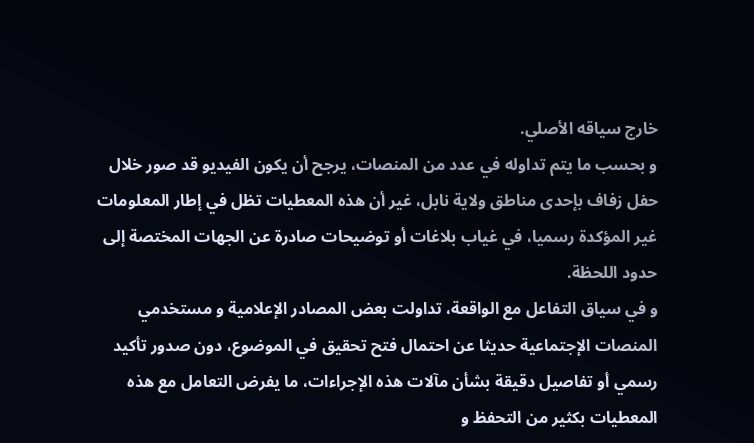خارج سياقه الأصلي.
و بحسب ما يتم تداوله في عدد من المنصات، يرجح أن يكون الفيديو قد صور خلال حفل زفاف بإحدى مناطق ولاية نابل، غير أن هذه المعطيات تظل في إطار المعلومات غير المؤكدة رسميا، في غياب بلاغات أو توضيحات صادرة عن الجهات المختصة إلى حدود اللحظة.
و في سياق التفاعل مع الواقعة، تداولت بعض المصادر الإعلامية و مستخدمي المنصات الإجتماعية حديثا عن احتمال فتح تحقيق في الموضوع، دون صدور تأكيد رسمي أو تفاصيل دقيقة بشأن مآلات هذه الإجراءات، ما يفرض التعامل مع هذه المعطيات بكثير من التحفظ و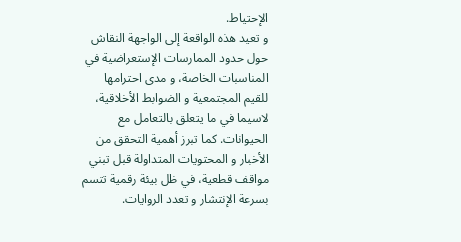الإحتياط.
و تعيد هذه الواقعة إلى الواجهة النقاش حول حدود الممارسات الإستعراضية في المناسبات الخاصة، و مدى احترامها للقيم المجتمعية و الضوابط الأخلاقية، لاسيما في ما يتعلق بالتعامل مع الحيوانات. كما تبرز أهمية التحقق من الأخبار و المحتويات المتداولة قبل تبني مواقف قطعية، في ظل بيئة رقمية تتسم بسرعة الإنتشار و تعدد الروايات.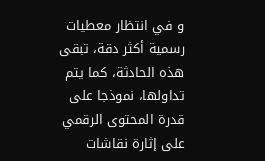و في انتظار معطيات رسمية أكثر دقة، تبقى هذه الحادثة، كما يتم تداولها، نموذجا على قدرة المحتوى الرقمي على إثارة نقاشات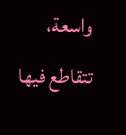واسعة، تتقاطع فيها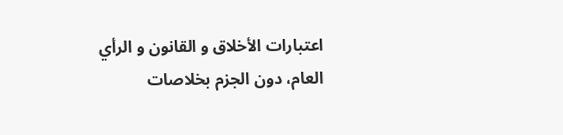اعتبارات الأخلاق و القانون و الرأي العام، دون الجزم بخلاصات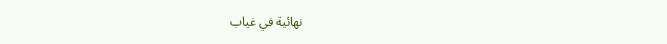نهائية في غياب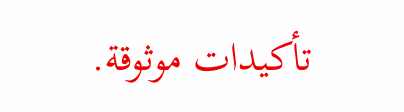تأكيدات موثوقة.